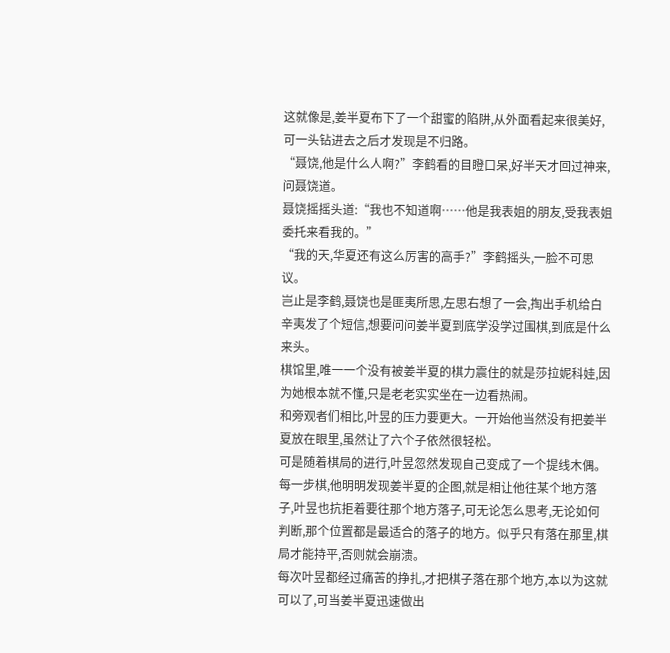这就像是,姜半夏布下了一个甜蜜的陷阱,从外面看起来很美好,可一头钻进去之后才发现是不归路。
“聂饶,他是什么人啊?”李鹤看的目瞪口呆,好半天才回过神来,问聂饶道。
聂饶摇摇头道:“我也不知道啊……他是我表姐的朋友,受我表姐委托来看我的。”
“我的天,华夏还有这么厉害的高手?”李鹤摇头,一脸不可思议。
岂止是李鹤,聂饶也是匪夷所思,左思右想了一会,掏出手机给白辛夷发了个短信,想要问问姜半夏到底学没学过围棋,到底是什么来头。
棋馆里,唯一一个没有被姜半夏的棋力震住的就是莎拉妮科娃,因为她根本就不懂,只是老老实实坐在一边看热闹。
和旁观者们相比,叶昱的压力要更大。一开始他当然没有把姜半夏放在眼里,虽然让了六个子依然很轻松。
可是随着棋局的进行,叶昱忽然发现自己变成了一个提线木偶。
每一步棋,他明明发现姜半夏的企图,就是相让他往某个地方落子,叶昱也抗拒着要往那个地方落子,可无论怎么思考,无论如何判断,那个位置都是最适合的落子的地方。似乎只有落在那里,棋局才能持平,否则就会崩溃。
每次叶昱都经过痛苦的挣扎,才把棋子落在那个地方,本以为这就可以了,可当姜半夏迅速做出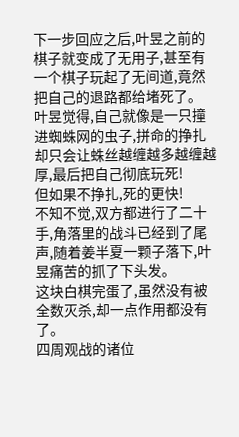下一步回应之后,叶昱之前的棋子就变成了无用子,甚至有一个棋子玩起了无间道,竟然把自己的退路都给堵死了。
叶昱觉得,自己就像是一只撞进蜘蛛网的虫子,拼命的挣扎却只会让蛛丝越缠越多越缠越厚,最后把自己彻底玩死!
但如果不挣扎,死的更快!
不知不觉,双方都进行了二十手,角落里的战斗已经到了尾声,随着姜半夏一颗子落下,叶昱痛苦的抓了下头发。
这块白棋完蛋了,虽然没有被全数灭杀,却一点作用都没有了。
四周观战的诸位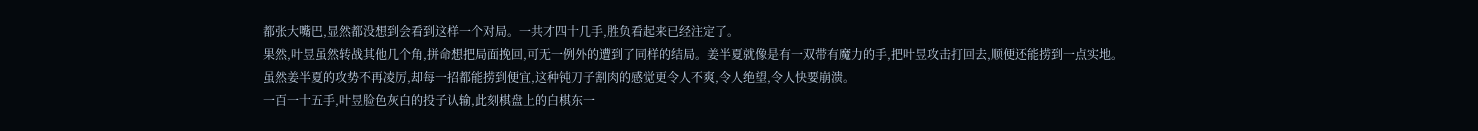都张大嘴巴,显然都没想到会看到这样一个对局。一共才四十几手,胜负看起来已经注定了。
果然,叶昱虽然转战其他几个角,拼命想把局面挽回,可无一例外的遭到了同样的结局。姜半夏就像是有一双带有魔力的手,把叶昱攻击打回去,顺便还能捞到一点实地。
虽然姜半夏的攻势不再凌厉,却每一招都能捞到便宜,这种钝刀子割肉的感觉更令人不爽,令人绝望,令人快要崩溃。
一百一十五手,叶昱脸色灰白的投子认输,此刻棋盘上的白棋东一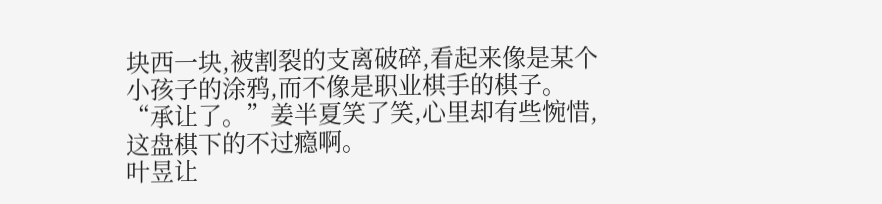块西一块,被割裂的支离破碎,看起来像是某个小孩子的涂鸦,而不像是职业棋手的棋子。
“承让了。”姜半夏笑了笑,心里却有些惋惜,这盘棋下的不过瘾啊。
叶昱让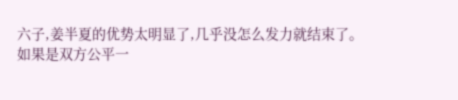六子,姜半夏的优势太明显了,几乎没怎么发力就结束了。
如果是双方公平一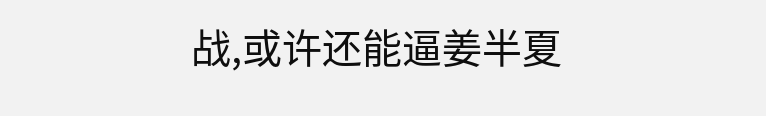战,或许还能逼姜半夏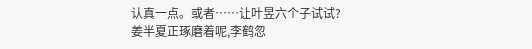认真一点。或者……让叶昱六个子试试?
姜半夏正琢磨着呢,李鹤忽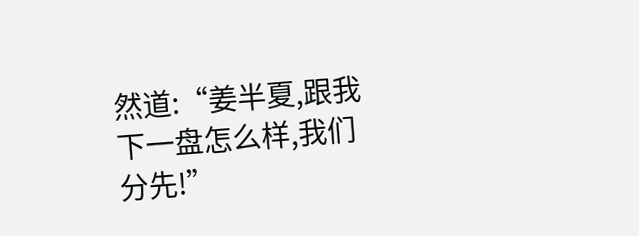然道:“姜半夏,跟我下一盘怎么样,我们分先!”